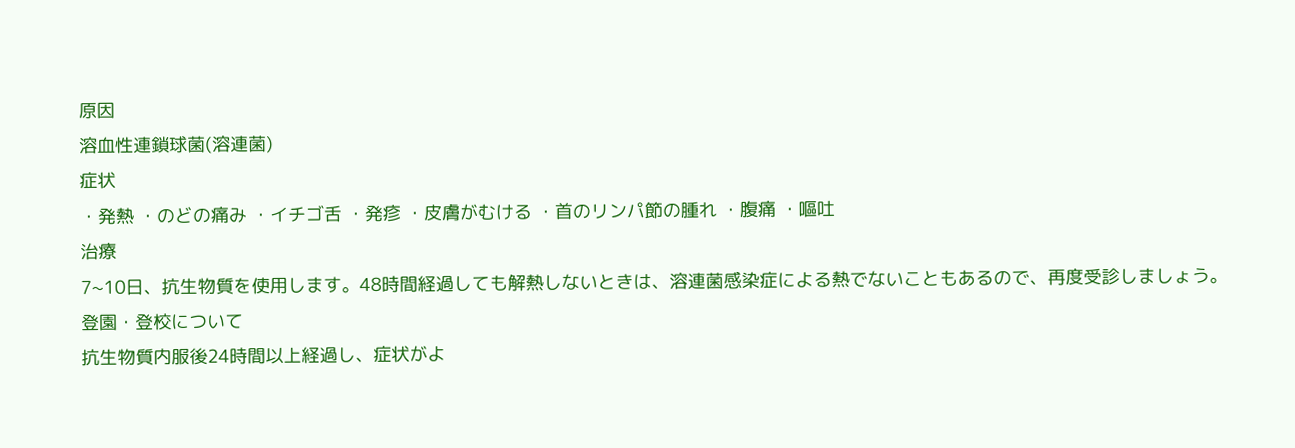原因
溶血性連鎖球菌(溶連菌)
症状
・発熱 ・のどの痛み ・イチゴ舌 ・発疹 ・皮膚がむける ・首のリンパ節の腫れ ・腹痛 ・嘔吐
治療
7~10日、抗生物質を使用します。48時間経過しても解熱しないときは、溶連菌感染症による熱でないこともあるので、再度受診しましょう。
登園・登校について
抗生物質内服後24時間以上経過し、症状がよ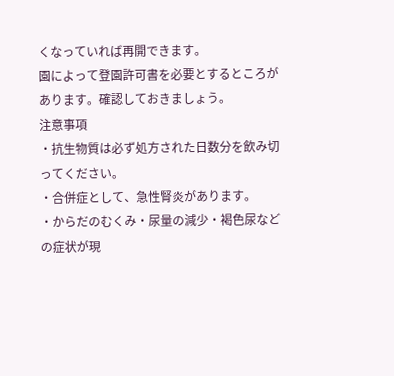くなっていれば再開できます。
園によって登園許可書を必要とするところがあります。確認しておきましょう。
注意事項
・抗生物質は必ず処方された日数分を飲み切ってください。
・合併症として、急性腎炎があります。
・からだのむくみ・尿量の減少・褐色尿などの症状が現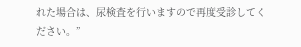れた場合は、尿検査を行いますので再度受診してください。”